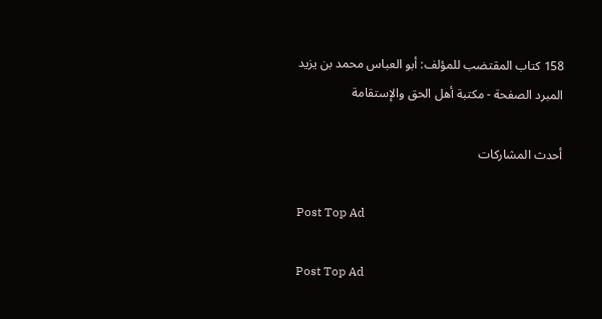158 كتاب المقتضب للمؤلف: أبو العباس محمد بن يزيد المبرد الصفحة - مكتبة أهل الحق والإستقامة

أحدث المشاركات

Post Top Ad

Post Top Ad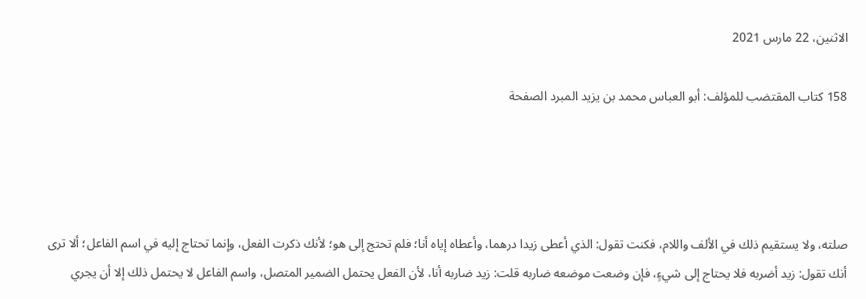الاثنين، 22 مارس 2021

158 كتاب المقتضب للمؤلف: أبو العباس محمد بن يزيد المبرد الصفحة




صلته، ولا يستقيم ذلك في الألف واللام، فكنت تقول: الذي أعطى زيدا درهما، وأعطاه إياه أنا؛ فلم تحتج إلى هو؛ لأنك ذكرت الفعل، وإنما تحتاج إليه في اسم الفاعل؛ ألا ترى أنك تقول: زيد أضربه فلا يحتاج إلى شيءٍ، فإن وضعت موضعه ضاربه قلت: زيد ضاربه أنا، لأن الفعل يحتمل الضمير المتصل، واسم الفاعل لا يحتمل ذلك إلا أن يجري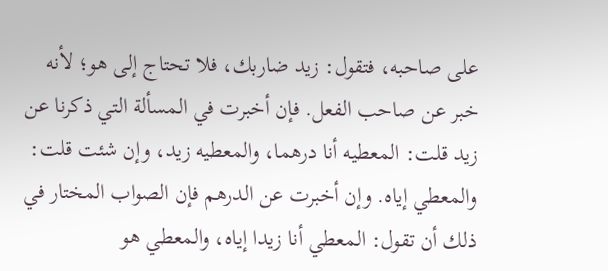على صاحبه، فتقول: زيد ضاربك، فلا تحتاج إلى هو؛ لأنه خبر عن صاحب الفعل. فإن أخبرت في المسألة التي ذكرنا عن زيد قلت: المعطيه أنا درهما، والمعطيه زيد، وإن شئت قلت: والمعطي إياه. وإن أخبرت عن الدرهم فإن الصواب المختار في ذلك أن تقول: المعطي أنا زيدا إياه، والمعطي هو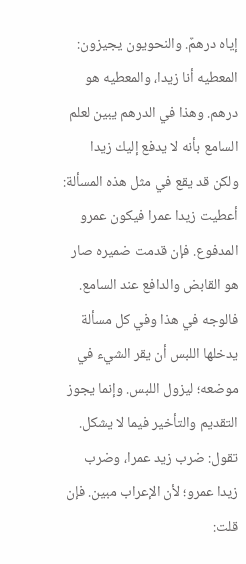إياه درهمٌ. والنحويون يجيزون: المعطيه أنا زيدا، والمعطيه هو درهم. وهذا في الدرهم يبين لعلم السامع بأنه لا يدفع إليك زيدا ولكن قد يقع في مثل هذه المسألة: أعطيت زيدا عمرا فيكون عمرو المدفوع. فإن قدمت ضميره صار هو القابض والدافع عند السامع. فالوجه في هذا وفي كل مسألة يدخلها اللبس أن يقر الشيء في موضعه؛ ليزول اللبس. وإنما يجوز التقديم والتأخير فيما لا يشكل. تقول: ضرب زيد عمرا، وضرب زيدا عمرو؛ لأن الإعراب مبين. فإن قلت: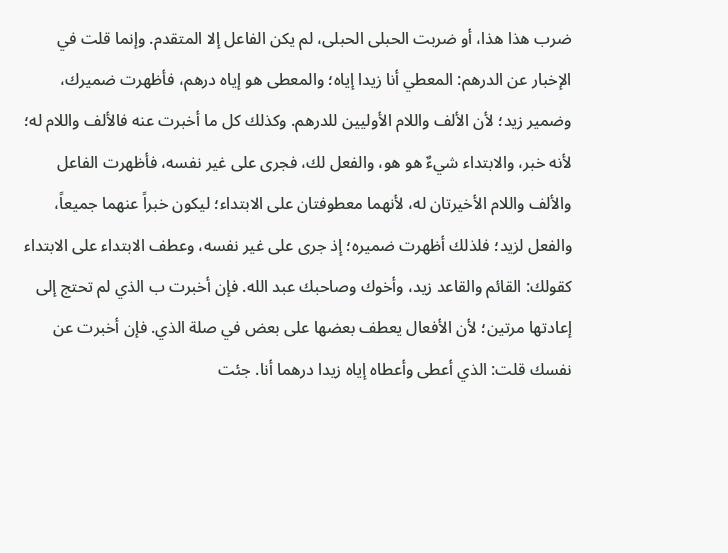ضرب هذا هذا، أو ضربت الحبلى الحبلى، لم يكن الفاعل إلا المتقدم. وإنما قلت في الإخبار عن الدرهم: المعطي أنا زيدا إياه؛ والمعطى هو إياه درهم، فأظهرت ضميرك، وضمير زيد؛ لأن الألف واللام الأوليين للدرهم. وكذلك كل ما أخبرت عنه فالألف واللام له؛ لأنه خبر، والابتداء شيءٌ هو هو، والفعل لك، فجرى على غير نفسه، فأظهرت الفاعل والألف واللام الأخيرتان له، لأنهما معطوفتان على الابتداء؛ ليكون خبراً عنهما جميعاً، والفعل لزيد؛ فلذلك أظهرت ضميره؛ إذ جرى على غير نفسه، وعطف الابتداء على الابتداء كقولك: القائم والقاعد زيد، وأخوك وصاحبك عبد الله. فإن أخبرت ب الذي لم تحتج إلى إعادتها مرتين؛ لأن الأفعال يعطف بعضها على بعض في صلة الذي. فإن أخبرت عن نفسك قلت: الذي أعطى وأعطاه إياه زيدا درهما أنا. جئت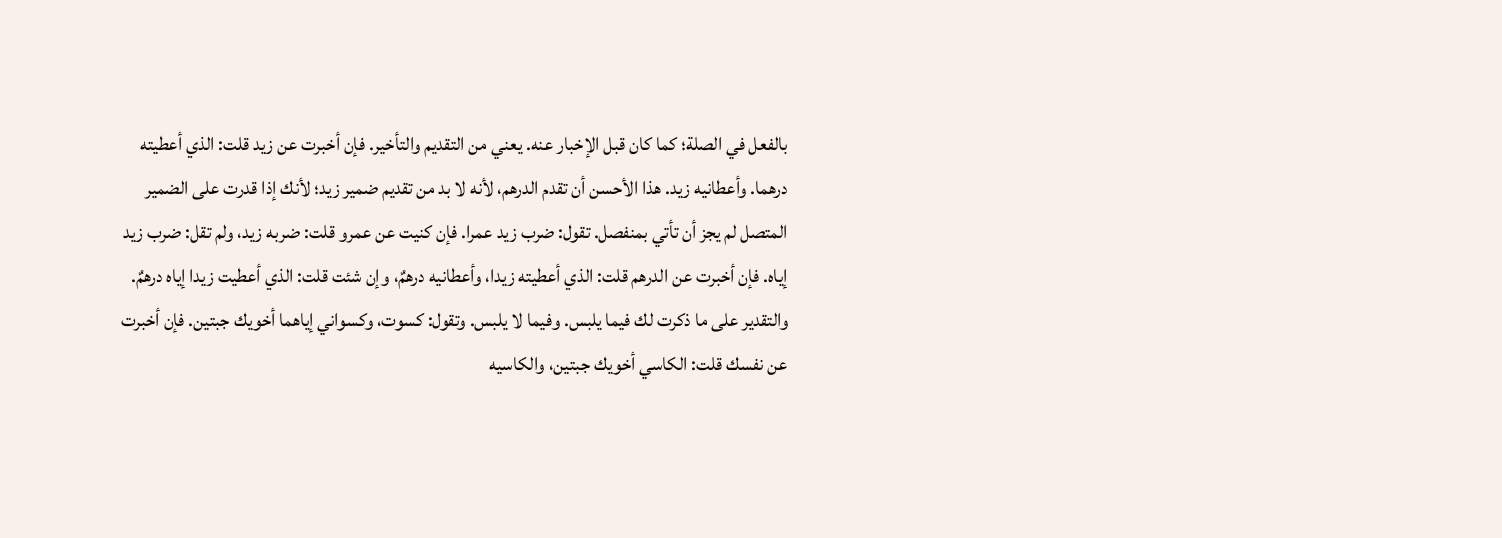بالفعل في الصلة؛ كما كان قبل الإخبار عنه. يعني من التقديم والتأخير. فإن أخبرت عن زيد قلت: الذي أعطيته درهما. وأعطانيه زيد. هذا الأحسن أن تقدم الدرهم، لأنه لا بد من تقديم ضمير زيد؛ لأنك إذا قدرت على الضمير المتصل لم يجز أن تأتي بمنفصل. تقول: ضرب زيد عمرا. فإن كنيت عن عمرو قلت: ضربه زيد، ولم تقل: ضرب زيد إياه. فإن أخبرت عن الدرهم قلت: الذي أعطيته زيدا، وأعطانيه درهمٌ، وإن شئت قلت: الذي أعطيت زيدا إياه درهمٌ. والتقدير على ما ذكرت لك فيما يلبس. وفيما لا يلبس. وتقول: كسوت، وكسواني إياهما أخويك جبتين. فإن أخبرت عن نفسك قلت: الكاسي أخويك جبتين، والكاسيه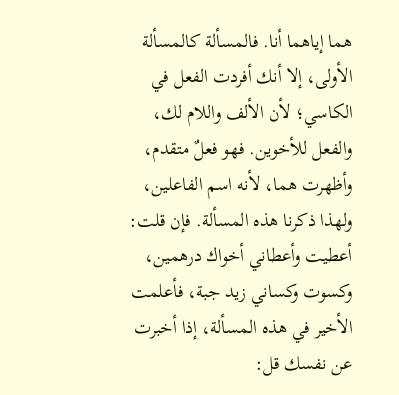هما إياهما أنا. فالمسألة كالمسألة الأولى، إلا أنك أفردت الفعل في الكاسي؛ لأن الألف واللام لك، والفعل للأخوين. فهو فعلٌ متقدم، وأظهرت هما، لأنه اسم الفاعلين، ولهذا ذكرنا هذه المسألة. فإن قلت: أعطيت وأعطاني أخواك درهمين، وكسوت وكساني زيد جبة، فأعلمت الأخير في هذه المسألة، إذا أخبرت عن نفسك قل: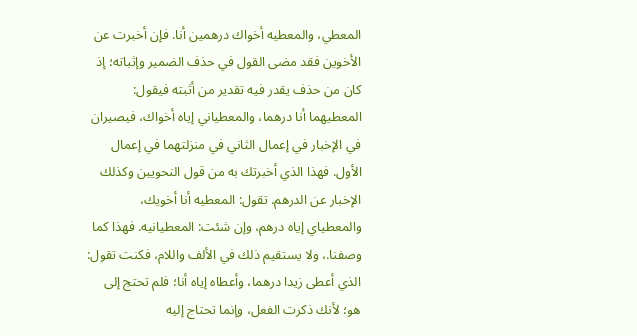المعطي، والمعطيه أخواك درهمين أنا. فإن أخبرت عن الأخوين فقد مضى القول في حذف الضمير وإثباته؛ إذ كان من حذف يقدر فيه تقدير من أثبته فيقول: المعطيهما أنا درهما، والمعطياني إياه أخواك، فيصيران في الإخبار في إعمال الثاني في منزلتهما في إعمال الأول. فهذا الذي أخبرتك به من قول النحويين وكذلك الإخبار عن الدرهم. تقول: المعطيه أنا أخويك، والمعطياي إياه درهم، وإن شئت: المعطيانيه. فهذا كما وصفنا.، ولا يستقيم ذلك في الألف واللام، فكنت تقول: الذي أعطى زيدا درهما، وأعطاه إياه أنا؛ فلم تحتج إلى هو؛ لأنك ذكرت الفعل، وإنما تحتاج إليه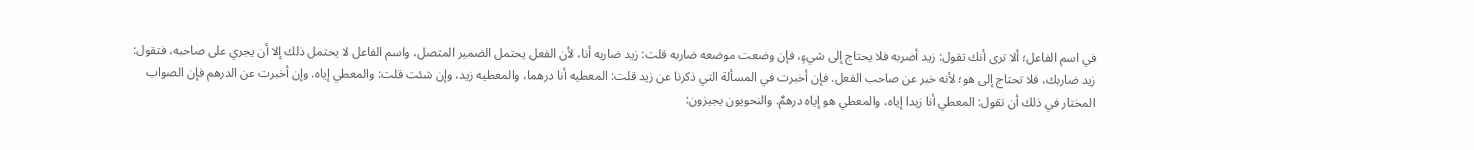في اسم الفاعل؛ ألا ترى أنك تقول: زيد أضربه فلا يحتاج إلى شيءٍ، فإن وضعت موضعه ضاربه قلت: زيد ضاربه أنا، لأن الفعل يحتمل الضمير المتصل، واسم الفاعل لا يحتمل ذلك إلا أن يجري على صاحبه، فتقول: زيد ضاربك، فلا تحتاج إلى هو؛ لأنه خبر عن صاحب الفعل. فإن أخبرت في المسألة التي ذكرنا عن زيد قلت: المعطيه أنا درهما، والمعطيه زيد، وإن شئت قلت: والمعطي إياه. وإن أخبرت عن الدرهم فإن الصواب المختار في ذلك أن تقول: المعطي أنا زيدا إياه، والمعطي هو إياه درهمٌ. والنحويون يجيزون: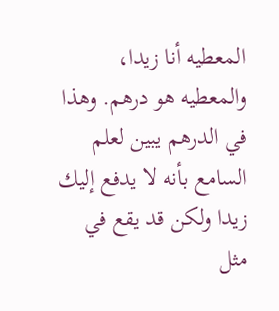المعطيه أنا زيدا، والمعطيه هو درهم. وهذا في الدرهم يبين لعلم السامع بأنه لا يدفع إليك زيدا ولكن قد يقع في مثل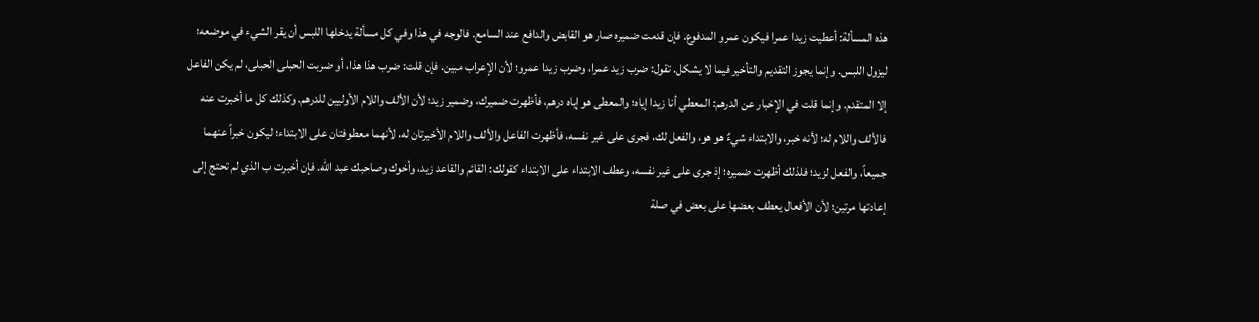هذه المسألة: أعطيت زيدا عمرا فيكون عمرو المدفوع. فإن قدمت ضميره صار هو القابض والدافع عند السامع. فالوجه في هذا وفي كل مسألة يدخلها اللبس أن يقر الشيء في موضعه؛ ليزول اللبس. وإنما يجوز التقديم والتأخير فيما لا يشكل. تقول: ضرب زيد عمرا، وضرب زيدا عمرو؛ لأن الإعراب مبين. فإن قلت: ضرب هذا هذا، أو ضربت الحبلى الحبلى، لم يكن الفاعل إلا المتقدم. وإنما قلت في الإخبار عن الدرهم: المعطي أنا زيدا إياه؛ والمعطى هو إياه درهم، فأظهرت ضميرك، وضمير زيد؛ لأن الألف واللام الأوليين للدرهم. وكذلك كل ما أخبرت عنه فالألف واللام له؛ لأنه خبر، والابتداء شيءٌ هو هو، والفعل لك، فجرى على غير نفسه، فأظهرت الفاعل والألف واللام الأخيرتان له، لأنهما معطوفتان على الابتداء؛ ليكون خبراً عنهما جميعاً، والفعل لزيد؛ فلذلك أظهرت ضميره؛ إذ جرى على غير نفسه، وعطف الابتداء على الابتداء كقولك: القائم والقاعد زيد، وأخوك وصاحبك عبد الله. فإن أخبرت ب الذي لم تحتج إلى إعادتها مرتين؛ لأن الأفعال يعطف بعضها على بعض في صلة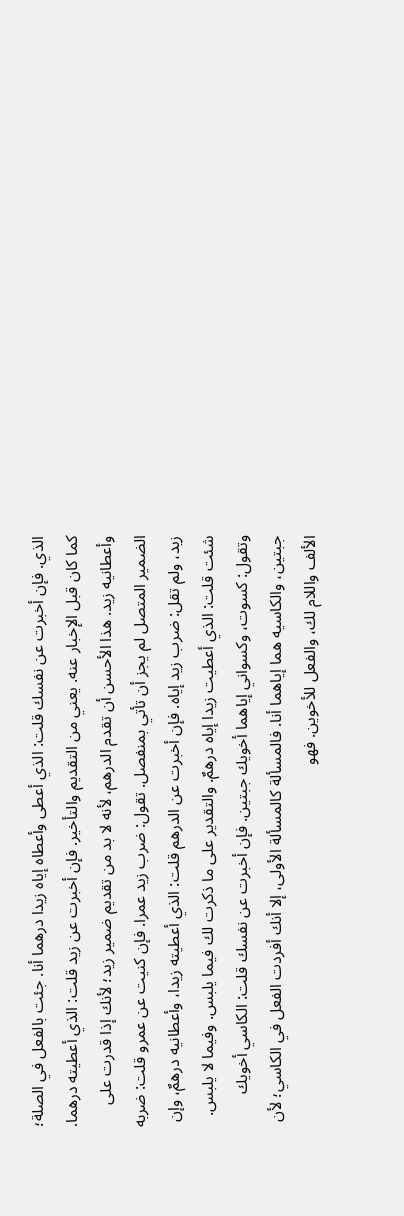الذي. فإن أخبرت عن نفسك قلت: الذي أعطى وأعطاه إياه زيدا درهما أنا. جئت بالفعل في الصلة؛ كما كان قبل الإخبار عنه. يعني من التقديم والتأخير. فإن أخبرت عن زيد قلت: الذي أعطيته درهما. وأعطانيه زيد. هذا الأحسن أن تقدم الدرهم، لأنه لا بد من تقديم ضمير زيد؛ لأنك إذا قدرت على الضمير المتصل لم يجز أن تأتي بمنفصل. تقول: ضرب زيد عمرا. فإن كنيت عن عمرو قلت: ضربه زيد، ولم تقل: ضرب زيد إياه. فإن أخبرت عن الدرهم قلت: الذي أعطيته زيدا، وأعطانيه درهمٌ، وإن شئت قلت: الذي أعطيت زيدا إياه درهمٌ. والتقدير على ما ذكرت لك فيما يلبس. وفيما لا يلبس. وتقول: كسوت، وكسواني إياهما أخويك جبتين. فإن أخبرت عن نفسك قلت: الكاسي أخويك جبتين، والكاسيه هما إياهما أنا. فالمسألة كالمسألة الأولى، إلا أنك أفردت الفعل في الكاسي؛ لأن الألف واللام لك، والفعل للأخوين. فهو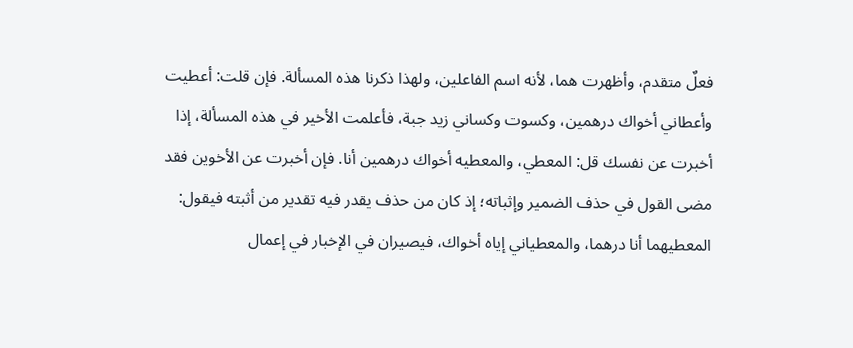فعلٌ متقدم، وأظهرت هما، لأنه اسم الفاعلين، ولهذا ذكرنا هذه المسألة. فإن قلت: أعطيت وأعطاني أخواك درهمين، وكسوت وكساني زيد جبة، فأعلمت الأخير في هذه المسألة، إذا أخبرت عن نفسك قل: المعطي، والمعطيه أخواك درهمين أنا. فإن أخبرت عن الأخوين فقد مضى القول في حذف الضمير وإثباته؛ إذ كان من حذف يقدر فيه تقدير من أثبته فيقول: المعطيهما أنا درهما، والمعطياني إياه أخواك، فيصيران في الإخبار في إعمال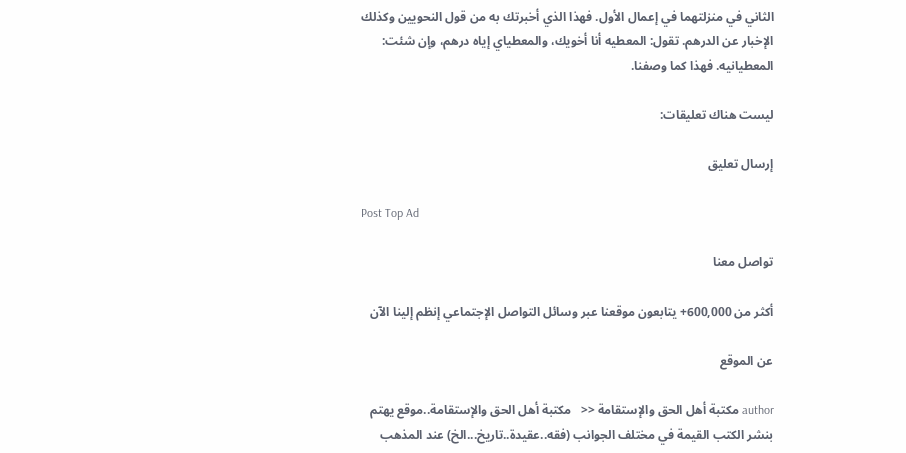الثاني في منزلتهما في إعمال الأول. فهذا الذي أخبرتك به من قول النحويين وكذلك الإخبار عن الدرهم. تقول: المعطيه أنا أخويك، والمعطياي إياه درهم، وإن شئت: المعطيانيه. فهذا كما وصفنا.

ليست هناك تعليقات:

إرسال تعليق

Post Top Ad

تواصل معنا

أكثر من 600,000+ يتابعون موقعنا عبر وسائل التواصل الإجتماعي إنظم إلينا الآن

عن الموقع

author مكتبة أهل الحق والإستقامة <<   مكتبة أهل الحق والإستقامة..موقع يهتم بنشر الكتب القيمة في مختلف الجوانب (فقه..عقيدة..تاريخ...الخ) عند المذهب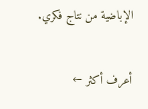الإباضية من نتاج فكري.

أعرف أكثر ←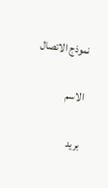نموذج الاتصال

الاسم

بريد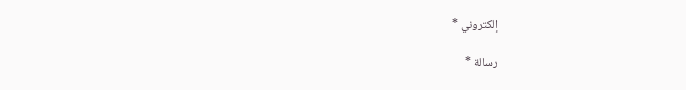إلكتروني *

رسالة *